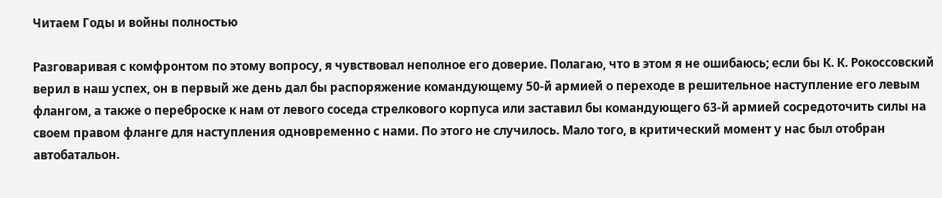Читаем Годы и войны полностью

Разговаривая с комфронтом по этому вопросу, я чувствовал неполное его доверие. Полагаю, что в этом я не ошибаюсь; если бы К. К. Рокоссовский верил в наш успех, он в первый же день дал бы распоряжение командующему 50-й армией о переходе в решительное наступление его левым флангом, а также о переброске к нам от левого соседа стрелкового корпуса или заставил бы командующего 63-й армией сосредоточить силы на своем правом фланге для наступления одновременно с нами. По этого не случилось. Мало того, в критический момент у нас был отобран автобатальон.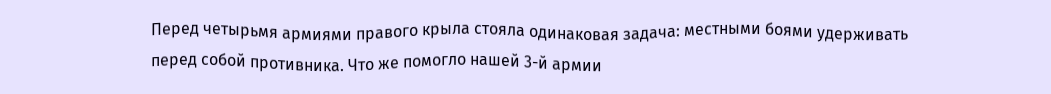Перед четырьмя армиями правого крыла стояла одинаковая задача: местными боями удерживать перед собой противника. Что же помогло нашей 3-й армии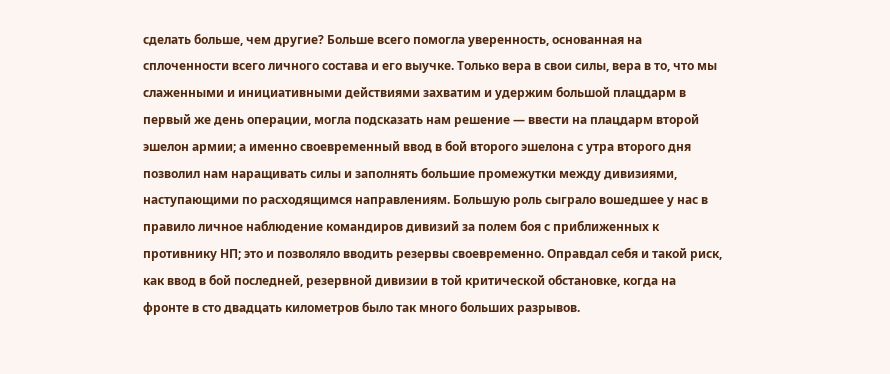сделать больше, чем другие? Больше всего помогла уверенность, основанная на сплоченности всего личного состава и его выучке. Только вера в свои силы, вера в то, что мы слаженными и инициативными действиями захватим и удержим большой плацдарм в первый же день операции, могла подсказать нам решение — ввести на плацдарм второй эшелон армии; а именно своевременный ввод в бой второго эшелона с утра второго дня позволил нам наращивать силы и заполнять большие промежутки между дивизиями, наступающими по расходящимся направлениям. Большую роль сыграло вошедшее у нас в правило личное наблюдение командиров дивизий за полем боя с приближенных к противнику НП; это и позволяло вводить резервы своевременно. Оправдал себя и такой риск, как ввод в бой последней, резервной дивизии в той критической обстановке, когда на фронте в сто двадцать километров было так много больших разрывов.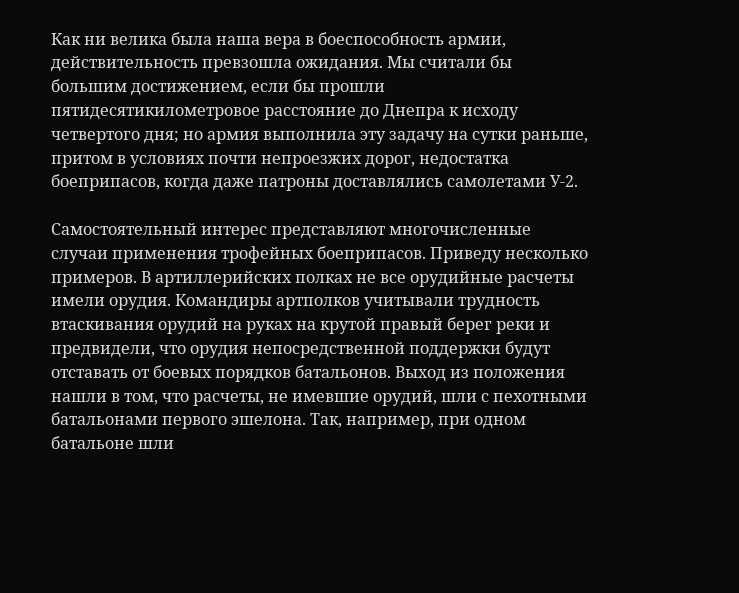Как ни велика была наша вера в боеспособность армии, действительность превзошла ожидания. Мы считали бы большим достижением, если бы прошли пятидесятикилометровое расстояние до Днепра к исходу четвертого дня; но армия выполнила эту задачу на сутки раньше, притом в условиях почти непроезжих дорог, недостатка боеприпасов, когда даже патроны доставлялись самолетами У-2.

Самостоятельный интерес представляют многочисленные случаи применения трофейных боеприпасов. Приведу несколько примеров. В артиллерийских полках не все орудийные расчеты имели орудия. Командиры артполков учитывали трудность втаскивания орудий на руках на крутой правый берег реки и предвидели, что орудия непосредственной поддержки будут отставать от боевых порядков батальонов. Выход из положения нашли в том, что расчеты, не имевшие орудий, шли с пехотными батальонами первого эшелона. Так, например, при одном батальоне шли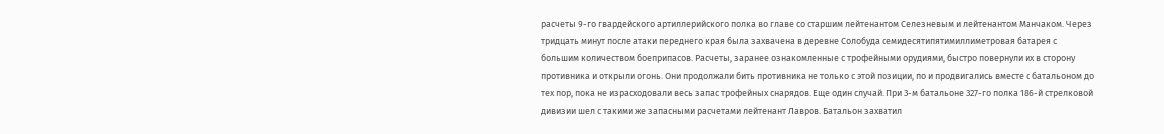расчеты 9-го гвардейского артиллерийского полка во главе со старшим лейтенантом Селезневым и лейтенантом Манчаком. Через тридцать минут после атаки переднего края была захвачена в деревне Солобуда семидесятипятимиллиметровая батарея с большим количеством боеприпасов. Расчеты, заранее ознакомленные с трофейными орудиями, быстро повернули их в сторону противника и открыли огонь. Они продолжали бить противника не только с этой позиции, по и продвигались вместе с батальоном до тех пор, пока не израсходовали весь запас трофейных снарядов. Еще один случай. При 3-м батальоне 327-го полка 186-й стрелковой дивизии шел с такими же запасными расчетами лейтенант Лавров. Батальон захватил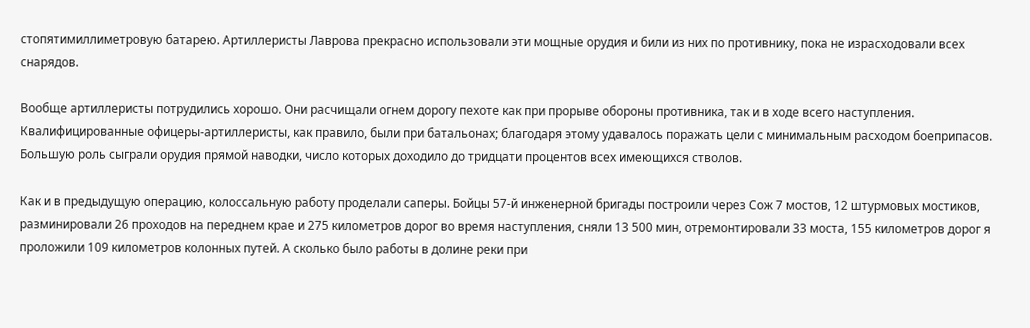стопятимиллиметровую батарею. Артиллеристы Лаврова прекрасно использовали эти мощные орудия и били из них по противнику, пока не израсходовали всех снарядов.

Вообще артиллеристы потрудились хорошо. Они расчищали огнем дорогу пехоте как при прорыве обороны противника, так и в ходе всего наступления. Квалифицированные офицеры-артиллеристы, как правило, были при батальонах; благодаря этому удавалось поражать цели с минимальным расходом боеприпасов. Большую роль сыграли орудия прямой наводки, число которых доходило до тридцати процентов всех имеющихся стволов.

Как и в предыдущую операцию, колоссальную работу проделали саперы. Бойцы 57-й инженерной бригады построили через Сож 7 мостов, 12 штурмовых мостиков, разминировали 26 проходов на переднем крае и 275 километров дорог во время наступления, сняли 13 500 мин, отремонтировали 33 моста, 155 километров дорог я проложили 109 километров колонных путей. А сколько было работы в долине реки при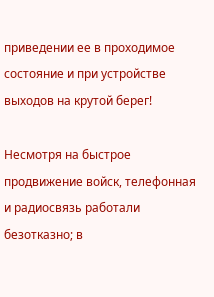приведении ее в проходимое состояние и при устройстве выходов на крутой берег!

Несмотря на быстрое продвижение войск, телефонная и радиосвязь работали безотказно; в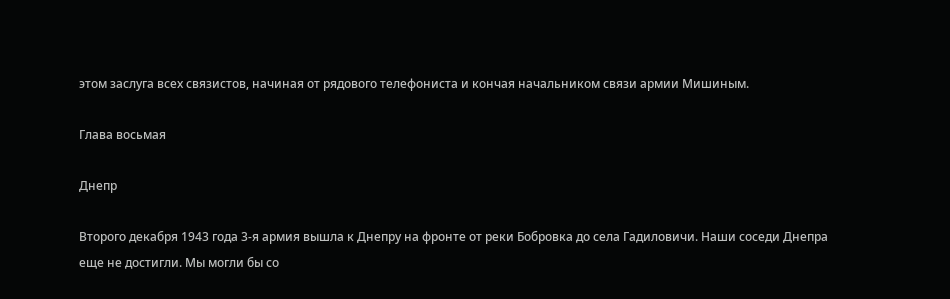этом заслуга всех связистов, начиная от рядового телефониста и кончая начальником связи армии Мишиным.

Глава восьмая

Днепр

Второго декабря 1943 года 3-я армия вышла к Днепру на фронте от реки Бобровка до села Гадиловичи. Наши соседи Днепра еще не достигли. Мы могли бы со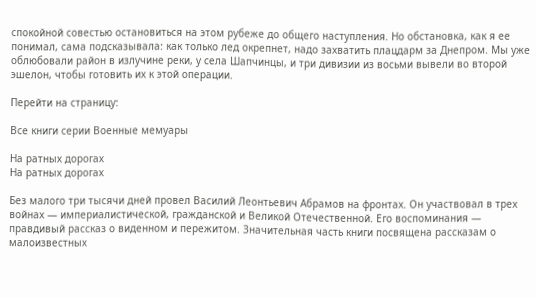спокойной совестью остановиться на этом рубеже до общего наступления. Но обстановка, как я ее понимал, сама подсказывала: как только лед окрепнет, надо захватить плацдарм за Днепром. Мы уже облюбовали район в излучине реки, у села Шапчинцы, и три дивизии из восьми вывели во второй эшелон, чтобы готовить их к этой операции.

Перейти на страницу:

Все книги серии Военные мемуары

На ратных дорогах
На ратных дорогах

Без малого три тысячи дней провел Василий Леонтьевич Абрамов на фронтах. Он участвовал в трех войнах — империалистической, гражданской и Великой Отечественной. Его воспоминания — правдивый рассказ о виденном и пережитом. Значительная часть книги посвящена рассказам о малоизвестных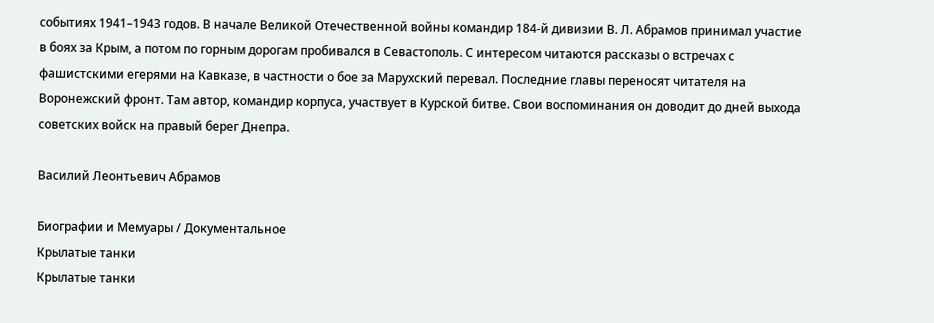событиях 1941–1943 годов. В начале Великой Отечественной войны командир 184-й дивизии В. Л. Абрамов принимал участие в боях за Крым, а потом по горным дорогам пробивался в Севастополь. С интересом читаются рассказы о встречах с фашистскими егерями на Кавказе, в частности о бое за Марухский перевал. Последние главы переносят читателя на Воронежский фронт. Там автор, командир корпуса, участвует в Курской битве. Свои воспоминания он доводит до дней выхода советских войск на правый берег Днепра.

Василий Леонтьевич Абрамов

Биографии и Мемуары / Документальное
Крылатые танки
Крылатые танки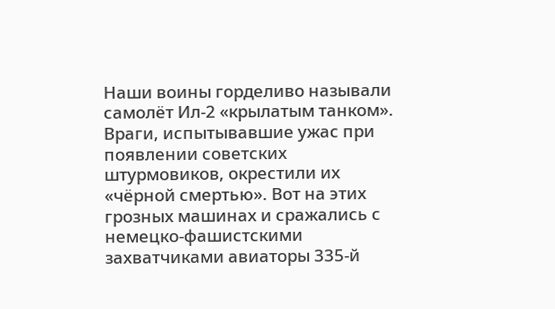Наши воины горделиво называли самолёт Ил-2 «крылатым танком». Враги, испытывавшие ужас при появлении советских штурмовиков, окрестили их «чёрной смертью». Вот на этих грозных машинах и сражались с немецко-фашистскими захватчиками авиаторы 335-й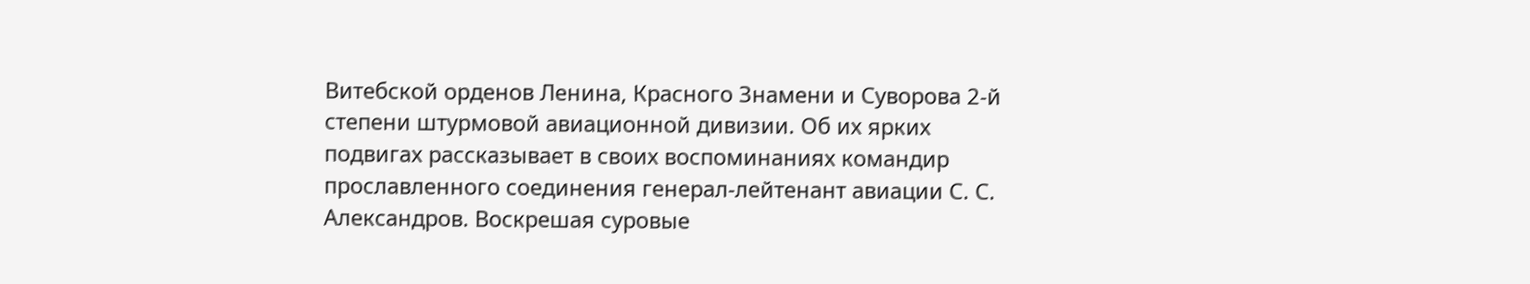Витебской орденов Ленина, Красного Знамени и Суворова 2-й степени штурмовой авиационной дивизии. Об их ярких подвигах рассказывает в своих воспоминаниях командир прославленного соединения генерал-лейтенант авиации С. С. Александров. Воскрешая суровые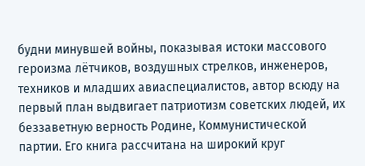будни минувшей войны, показывая истоки массового героизма лётчиков, воздушных стрелков, инженеров, техников и младших авиаспециалистов, автор всюду на первый план выдвигает патриотизм советских людей, их беззаветную верность Родине, Коммунистической партии. Его книга рассчитана на широкий круг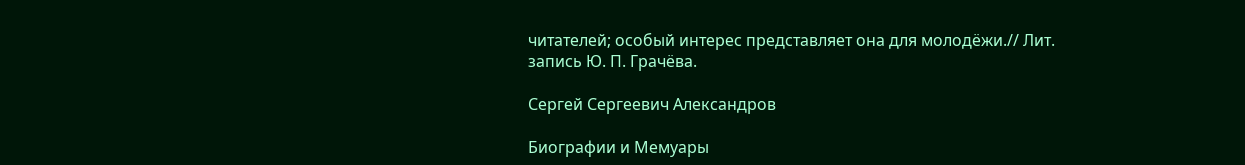читателей; особый интерес представляет она для молодёжи.// Лит. запись Ю. П. Грачёва.

Сергей Сергеевич Александров

Биографии и Мемуары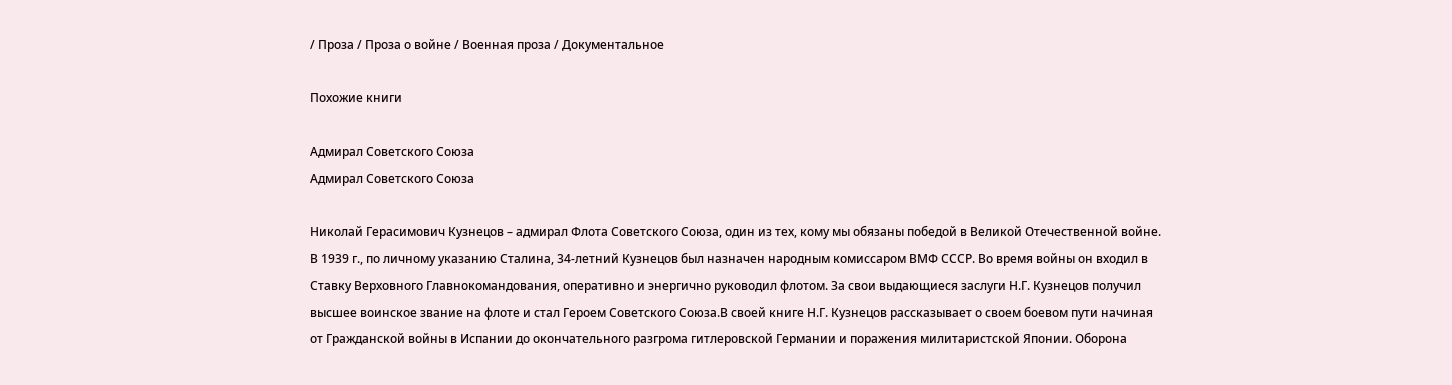/ Проза / Проза о войне / Военная проза / Документальное

Похожие книги

Адмирал Советского Союза
Адмирал Советского Союза

Николай Герасимович Кузнецов – адмирал Флота Советского Союза, один из тех, кому мы обязаны победой в Великой Отечественной войне. В 1939 г., по личному указанию Сталина, 34-летний Кузнецов был назначен народным комиссаром ВМФ СССР. Во время войны он входил в Ставку Верховного Главнокомандования, оперативно и энергично руководил флотом. За свои выдающиеся заслуги Н.Г. Кузнецов получил высшее воинское звание на флоте и стал Героем Советского Союза.В своей книге Н.Г. Кузнецов рассказывает о своем боевом пути начиная от Гражданской войны в Испании до окончательного разгрома гитлеровской Германии и поражения милитаристской Японии. Оборона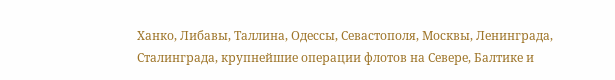Ханко, Либавы, Таллина, Одессы, Севастополя, Москвы, Ленинграда, Сталинграда, крупнейшие операции флотов на Севере, Балтике и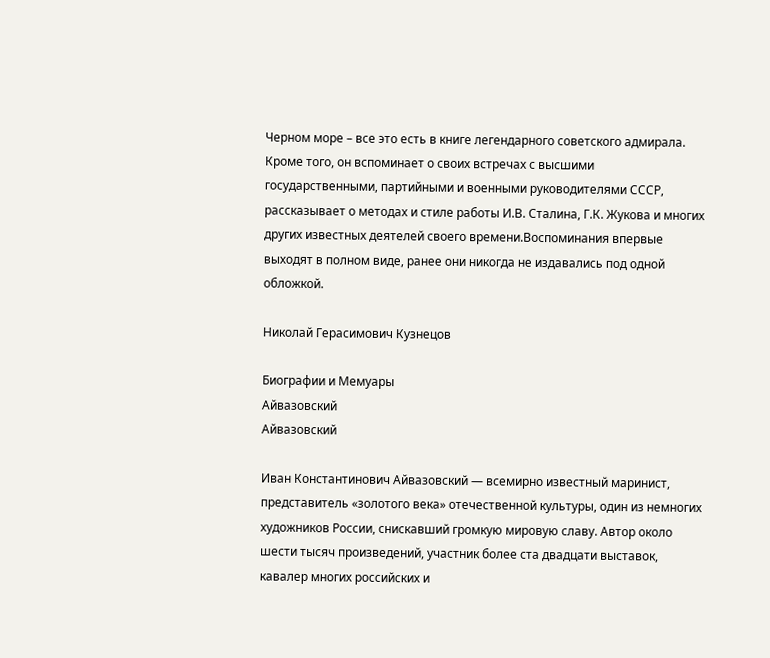Черном море – все это есть в книге легендарного советского адмирала. Кроме того, он вспоминает о своих встречах с высшими государственными, партийными и военными руководителями СССР, рассказывает о методах и стиле работы И.В. Сталина, Г.К. Жукова и многих других известных деятелей своего времени.Воспоминания впервые выходят в полном виде, ранее они никогда не издавались под одной обложкой.

Николай Герасимович Кузнецов

Биографии и Мемуары
Айвазовский
Айвазовский

Иван Константинович Айвазовский — всемирно известный маринист, представитель «золотого века» отечественной культуры, один из немногих художников России, снискавший громкую мировую славу. Автор около шести тысяч произведений, участник более ста двадцати выставок, кавалер многих российских и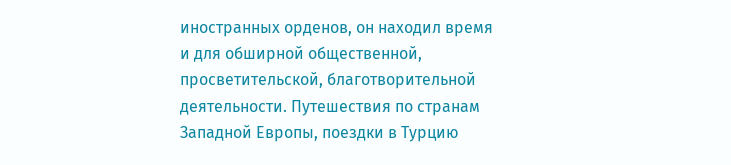иностранных орденов, он находил время и для обширной общественной, просветительской, благотворительной деятельности. Путешествия по странам Западной Европы, поездки в Турцию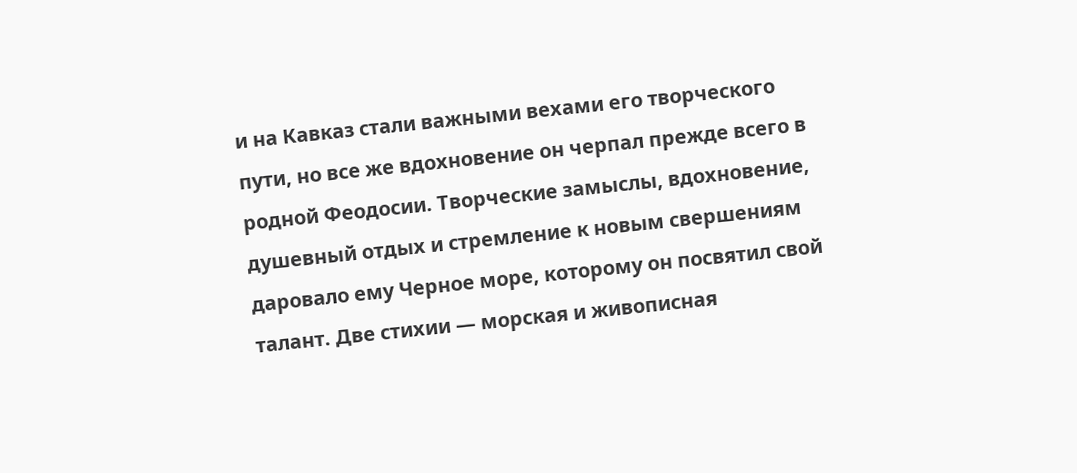и на Кавказ стали важными вехами его творческого пути, но все же вдохновение он черпал прежде всего в родной Феодосии. Творческие замыслы, вдохновение, душевный отдых и стремление к новым свершениям даровало ему Черное море, которому он посвятил свой талант. Две стихии — морская и живописная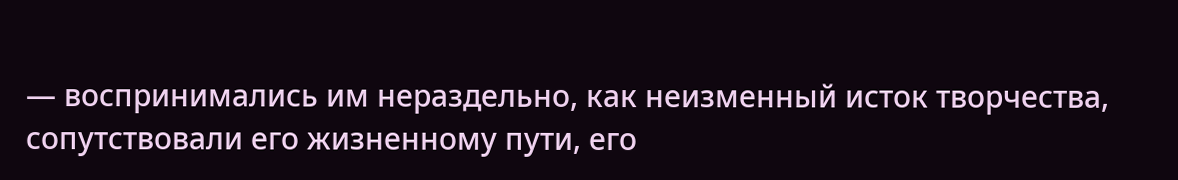— воспринимались им нераздельно, как неизменный исток творчества, сопутствовали его жизненному пути, его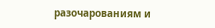разочарованиям и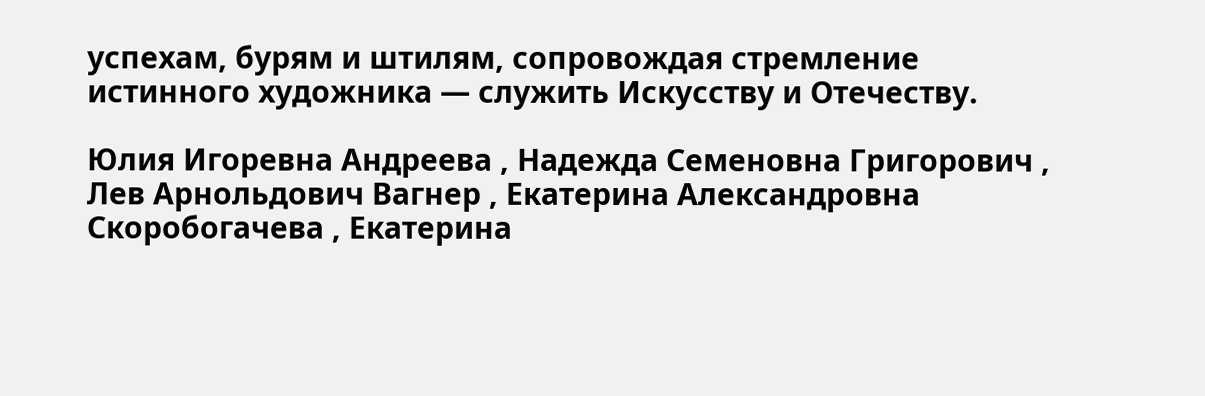успехам, бурям и штилям, сопровождая стремление истинного художника — служить Искусству и Отечеству.

Юлия Игоревна Андреева , Надежда Семеновна Григорович , Лев Арнольдович Вагнер , Екатерина Александровна Скоробогачева , Екатерина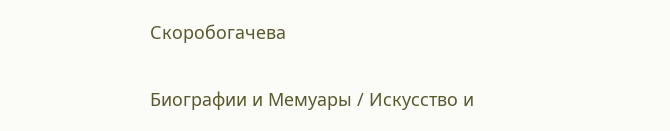Скоробогачева

Биографии и Мемуары / Искусство и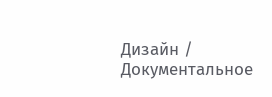Дизайн / Документальное